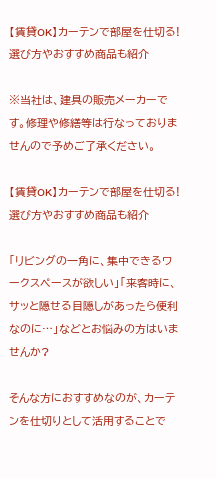【賃貸OK】カーテンで部屋を仕切る!選び方やおすすめ商品も紹介

※当社は、建具の販売メーカーです。修理や修繕等は行なっておりませんので予めご了承ください。

【賃貸OK】カーテンで部屋を仕切る!選び方やおすすめ商品も紹介

「リビングの一角に、集中できるワークスペースが欲しい」「来客時に、サッと隠せる目隠しがあったら便利なのに…」などとお悩みの方はいませんか?

そんな方におすすめなのが、カーテンを仕切りとして活用することで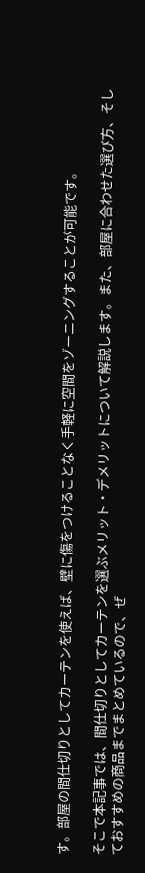す。部屋の間仕切りとしてカーテンを使えば、壁に傷をつけることなく手軽に空間をゾーニングすることが可能です。

そこで本記事では、間仕切りとしてカーテンを選ぶメリット・デメリットについて解説します。また、部屋に合わせた選び方、そしておすすめの商品までまとめているので、ぜ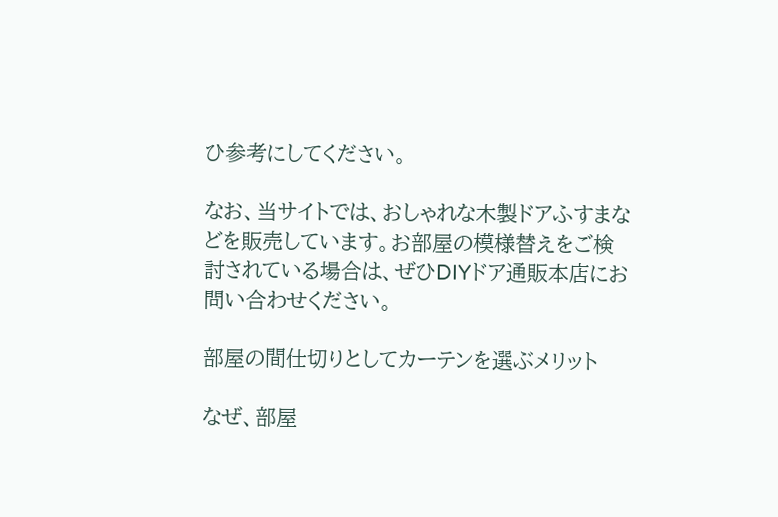ひ参考にしてください。

なお、当サイトでは、おしゃれな木製ドアふすまなどを販売しています。お部屋の模様替えをご検討されている場合は、ぜひDIYドア通販本店にお問い合わせください。

部屋の間仕切りとしてカーテンを選ぶメリット

なぜ、部屋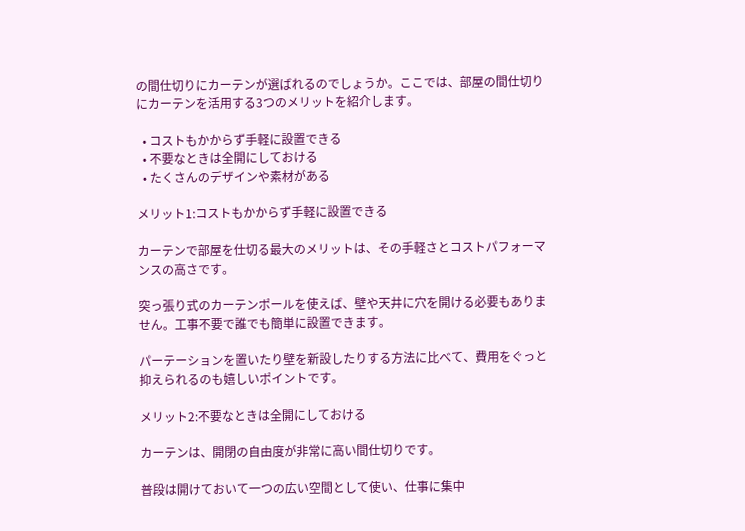の間仕切りにカーテンが選ばれるのでしょうか。ここでは、部屋の間仕切りにカーテンを活用する3つのメリットを紹介します。

  • コストもかからず手軽に設置できる
  • 不要なときは全開にしておける
  • たくさんのデザインや素材がある

メリット1:コストもかからず手軽に設置できる

カーテンで部屋を仕切る最大のメリットは、その手軽さとコストパフォーマンスの高さです。

突っ張り式のカーテンポールを使えば、壁や天井に穴を開ける必要もありません。工事不要で誰でも簡単に設置できます。

パーテーションを置いたり壁を新設したりする方法に比べて、費用をぐっと抑えられるのも嬉しいポイントです。

メリット2:不要なときは全開にしておける

カーテンは、開閉の自由度が非常に高い間仕切りです。

普段は開けておいて一つの広い空間として使い、仕事に集中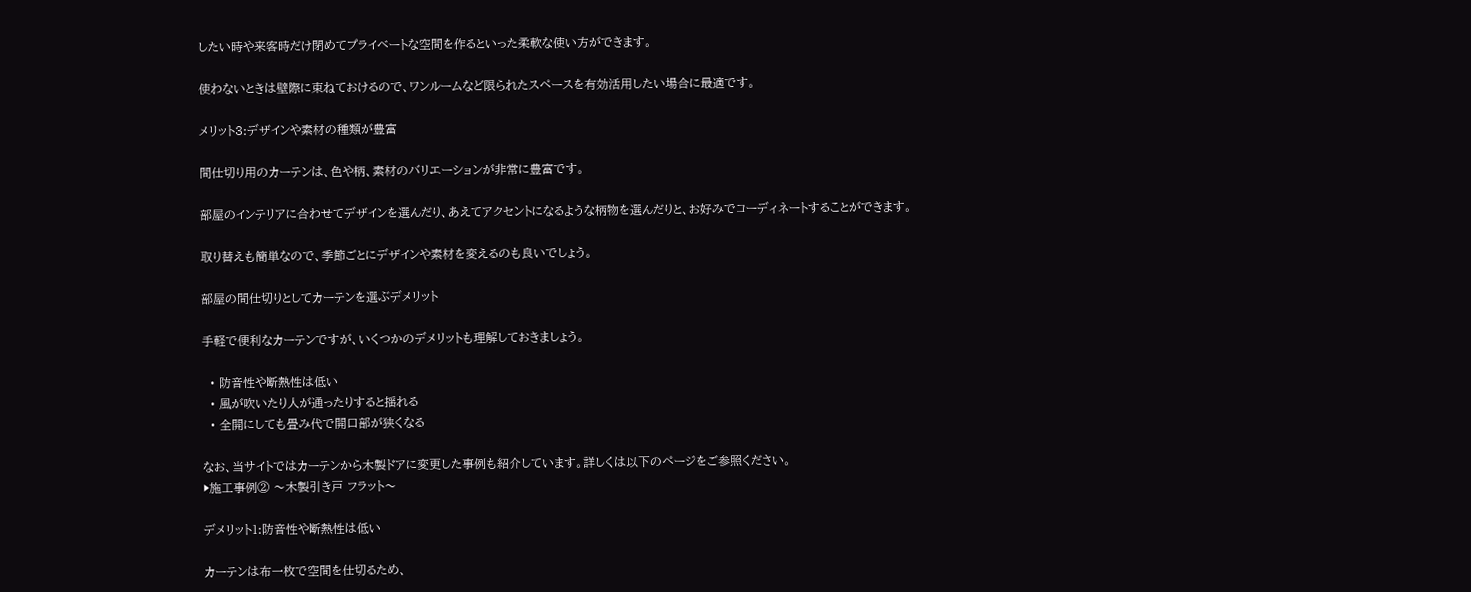したい時や来客時だけ閉めてプライベートな空間を作るといった柔軟な使い方ができます。

使わないときは壁際に束ねておけるので、ワンルームなど限られたスペースを有効活用したい場合に最適です。

メリット3:デザインや素材の種類が豊富

間仕切り用のカーテンは、色や柄、素材のバリエーションが非常に豊富です。

部屋のインテリアに合わせてデザインを選んだり、あえてアクセントになるような柄物を選んだりと、お好みでコーディネートすることができます。

取り替えも簡単なので、季節ごとにデザインや素材を変えるのも良いでしょう。

部屋の間仕切りとしてカーテンを選ぶデメリット

手軽で便利なカーテンですが、いくつかのデメリットも理解しておきましょう。

  • 防音性や断熱性は低い
  • 風が吹いたり人が通ったりすると揺れる
  • 全開にしても畳み代で開口部が狭くなる

なお、当サイトではカーテンから木製ドアに変更した事例も紹介しています。詳しくは以下のページをご参照ください。
▶施工事例② 〜木製引き戸 フラット〜

デメリット1:防音性や断熱性は低い

カーテンは布一枚で空間を仕切るため、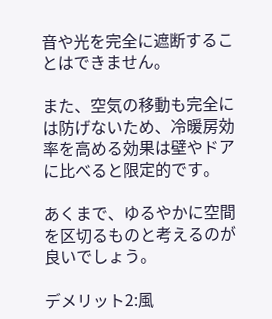音や光を完全に遮断することはできません。

また、空気の移動も完全には防げないため、冷暖房効率を高める効果は壁やドアに比べると限定的です。

あくまで、ゆるやかに空間を区切るものと考えるのが良いでしょう。

デメリット2:風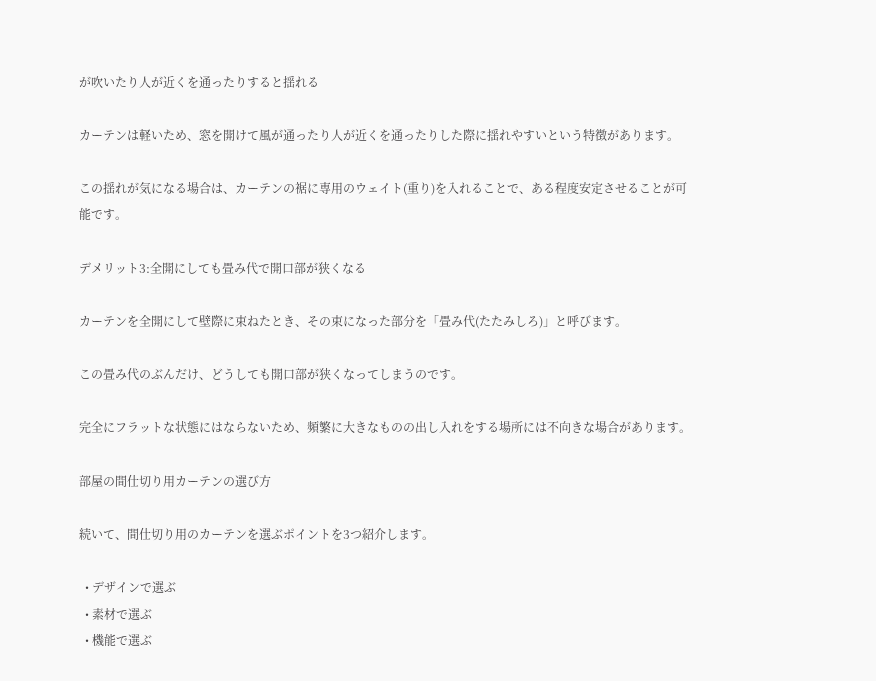が吹いたり人が近くを通ったりすると揺れる

カーテンは軽いため、窓を開けて風が通ったり人が近くを通ったりした際に揺れやすいという特徴があります。

この揺れが気になる場合は、カーテンの裾に専用のウェイト(重り)を入れることで、ある程度安定させることが可能です。

デメリット3:全開にしても畳み代で開口部が狭くなる

カーテンを全開にして壁際に束ねたとき、その束になった部分を「畳み代(たたみしろ)」と呼びます。

この畳み代のぶんだけ、どうしても開口部が狭くなってしまうのです。

完全にフラットな状態にはならないため、頻繁に大きなものの出し入れをする場所には不向きな場合があります。

部屋の間仕切り用カーテンの選び方

続いて、間仕切り用のカーテンを選ぶポイントを3つ紹介します。

  • デザインで選ぶ
  • 素材で選ぶ
  • 機能で選ぶ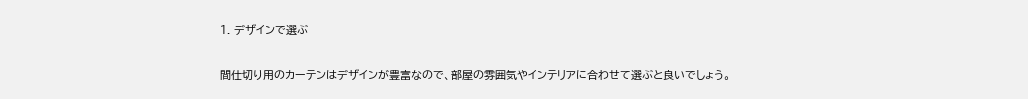1. デザインで選ぶ

間仕切り用のカーテンはデザインが豊富なので、部屋の雰囲気やインテリアに合わせて選ぶと良いでしょう。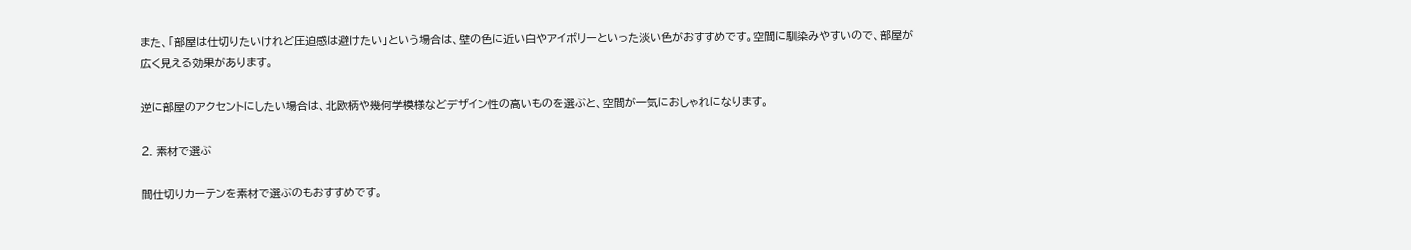また、「部屋は仕切りたいけれど圧迫感は避けたい」という場合は、壁の色に近い白やアイボリーといった淡い色がおすすめです。空間に馴染みやすいので、部屋が広く見える効果があります。

逆に部屋のアクセントにしたい場合は、北欧柄や幾何学模様などデザイン性の高いものを選ぶと、空間が一気におしゃれになります。

2. 素材で選ぶ

間仕切りカーテンを素材で選ぶのもおすすめです。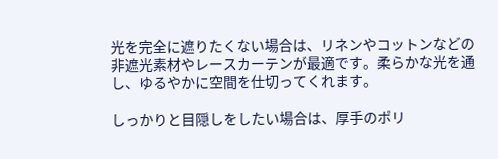光を完全に遮りたくない場合は、リネンやコットンなどの非遮光素材やレースカーテンが最適です。柔らかな光を通し、ゆるやかに空間を仕切ってくれます。

しっかりと目隠しをしたい場合は、厚手のポリ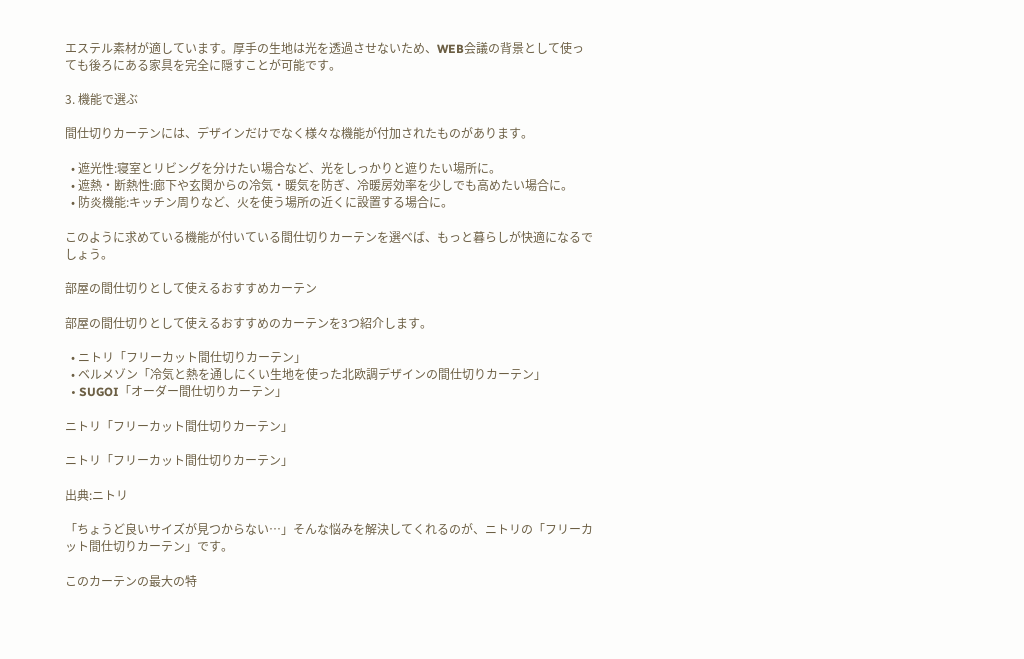エステル素材が適しています。厚手の生地は光を透過させないため、WEB会議の背景として使っても後ろにある家具を完全に隠すことが可能です。

3. 機能で選ぶ

間仕切りカーテンには、デザインだけでなく様々な機能が付加されたものがあります。

  • 遮光性:寝室とリビングを分けたい場合など、光をしっかりと遮りたい場所に。
  • 遮熱・断熱性:廊下や玄関からの冷気・暖気を防ぎ、冷暖房効率を少しでも高めたい場合に。
  • 防炎機能:キッチン周りなど、火を使う場所の近くに設置する場合に。

このように求めている機能が付いている間仕切りカーテンを選べば、もっと暮らしが快適になるでしょう。

部屋の間仕切りとして使えるおすすめカーテン

部屋の間仕切りとして使えるおすすめのカーテンを3つ紹介します。

  • ニトリ「フリーカット間仕切りカーテン」
  • ベルメゾン「冷気と熱を通しにくい生地を使った北欧調デザインの間仕切りカーテン」
  • SUGOI「オーダー間仕切りカーテン」

ニトリ「フリーカット間仕切りカーテン」

ニトリ「フリーカット間仕切りカーテン」

出典:ニトリ

「ちょうど良いサイズが見つからない…」そんな悩みを解決してくれるのが、ニトリの「フリーカット間仕切りカーテン」です。

このカーテンの最大の特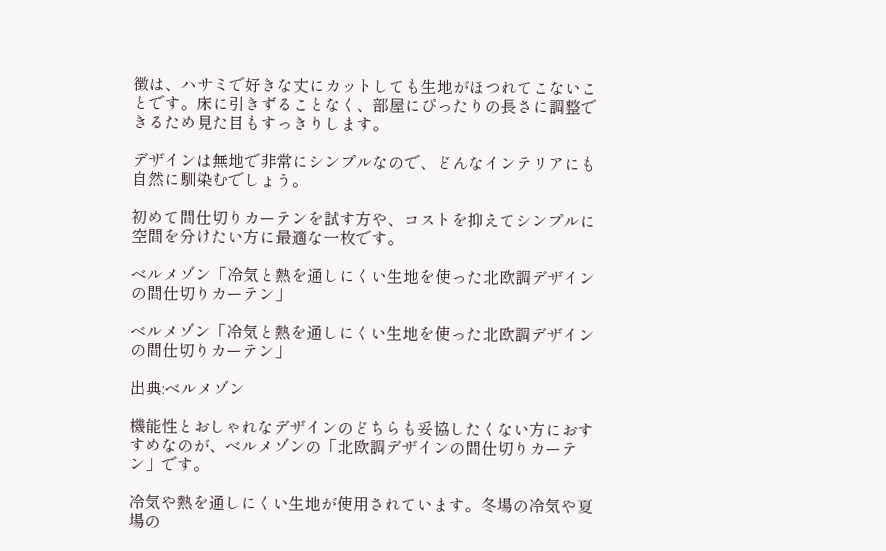徴は、ハサミで好きな丈にカットしても生地がほつれてこないことです。床に引きずることなく、部屋にぴったりの長さに調整できるため見た目もすっきりします。

デザインは無地で非常にシンプルなので、どんなインテリアにも自然に馴染むでしょう。

初めて間仕切りカーテンを試す方や、コストを抑えてシンプルに空間を分けたい方に最適な一枚です。

ベルメゾン「冷気と熱を通しにくい生地を使った北欧調デザインの間仕切りカーテン」

ベルメゾン「冷気と熱を通しにくい生地を使った北欧調デザインの間仕切りカーテン」

出典:ベルメゾン

機能性とおしゃれなデザインのどちらも妥協したくない方におすすめなのが、ベルメゾンの「北欧調デザインの間仕切りカーテン」です。

冷気や熱を通しにくい生地が使用されています。冬場の冷気や夏場の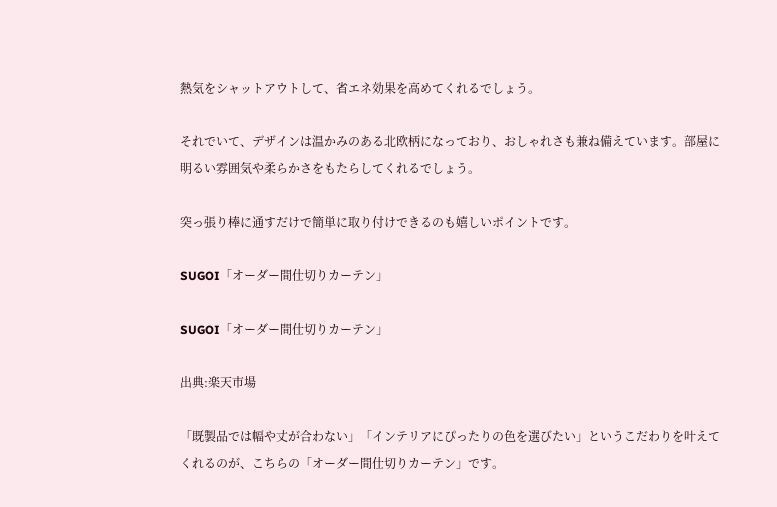熱気をシャットアウトして、省エネ効果を高めてくれるでしょう。

それでいて、デザインは温かみのある北欧柄になっており、おしゃれさも兼ね備えています。部屋に明るい雰囲気や柔らかさをもたらしてくれるでしょう。

突っ張り棒に通すだけで簡単に取り付けできるのも嬉しいポイントです。

SUGOI「オーダー間仕切りカーテン」

SUGOI「オーダー間仕切りカーテン」

出典:楽天市場

「既製品では幅や丈が合わない」「インテリアにぴったりの色を選びたい」というこだわりを叶えてくれるのが、こちらの「オーダー間仕切りカーテン」です。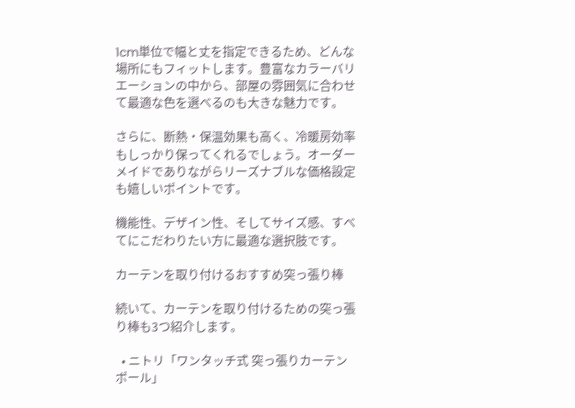1cm単位で幅と丈を指定できるため、どんな場所にもフィットします。豊富なカラーバリエーションの中から、部屋の雰囲気に合わせて最適な色を選べるのも大きな魅力です。

さらに、断熱・保温効果も高く、冷暖房効率もしっかり保ってくれるでしょう。オーダーメイドでありながらリーズナブルな価格設定も嬉しいポイントです。

機能性、デザイン性、そしてサイズ感、すべてにこだわりたい方に最適な選択肢です。

カーテンを取り付けるおすすめ突っ張り棒

続いて、カーテンを取り付けるための突っ張り棒も3つ紹介します。

  • ニトリ「ワンタッチ式 突っ張りカーテンポール」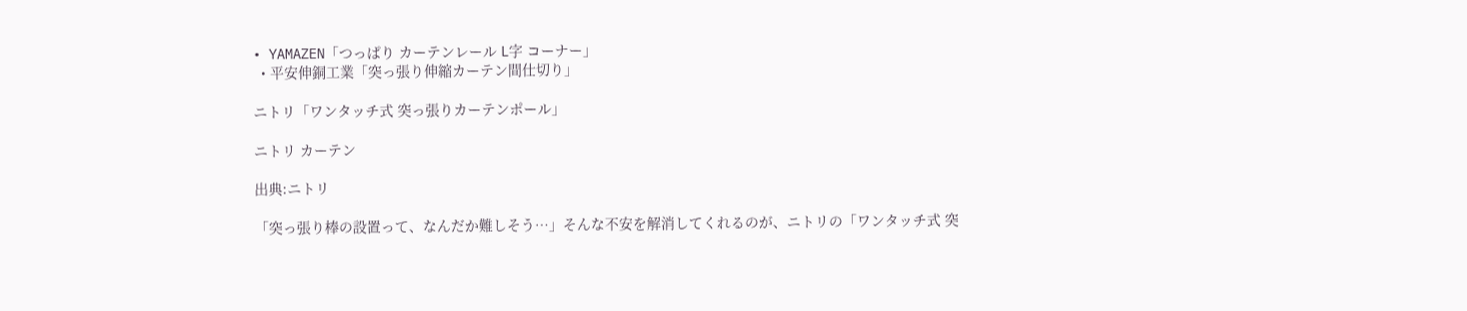• YAMAZEN「つっぱり カーテンレール L字 コーナー」
  • 平安伸銅工業「突っ張り伸縮カーテン間仕切り」

ニトリ「ワンタッチ式 突っ張りカーテンポール」

ニトリ カーテン

出典:ニトリ

「突っ張り棒の設置って、なんだか難しそう…」そんな不安を解消してくれるのが、ニトリの「ワンタッチ式 突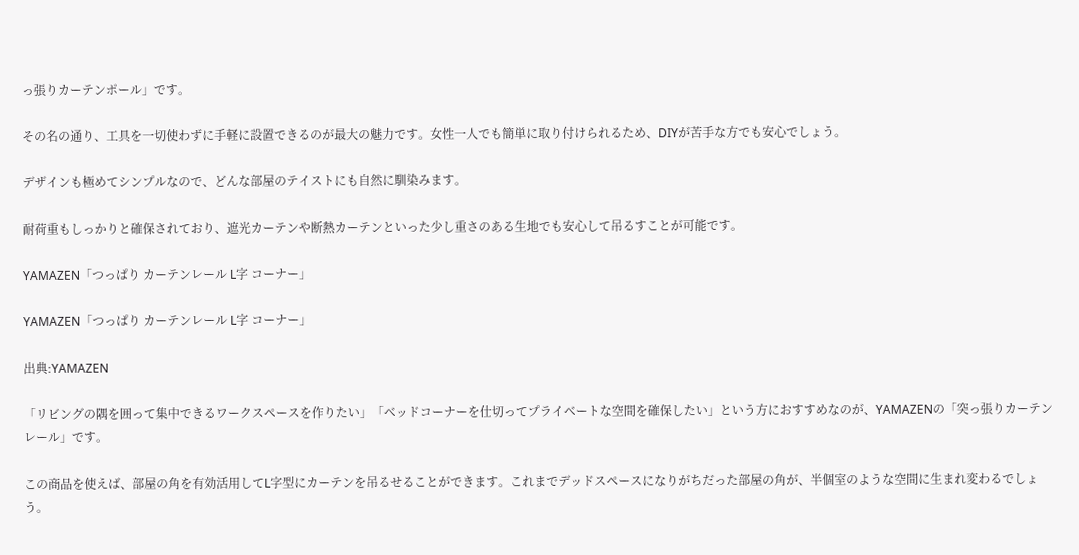っ張りカーテンポール」です。

その名の通り、工具を一切使わずに手軽に設置できるのが最大の魅力です。女性一人でも簡単に取り付けられるため、DIYが苦手な方でも安心でしょう。

デザインも極めてシンプルなので、どんな部屋のテイストにも自然に馴染みます。

耐荷重もしっかりと確保されており、遮光カーテンや断熱カーテンといった少し重さのある生地でも安心して吊るすことが可能です。

YAMAZEN「つっぱり カーテンレール L字 コーナー」

YAMAZEN「つっぱり カーテンレール L字 コーナー」

出典:YAMAZEN

「リビングの隅を囲って集中できるワークスペースを作りたい」「ベッドコーナーを仕切ってプライベートな空間を確保したい」という方におすすめなのが、YAMAZENの「突っ張りカーテンレール」です。

この商品を使えば、部屋の角を有効活用してL字型にカーテンを吊るせることができます。これまでデッドスペースになりがちだった部屋の角が、半個室のような空間に生まれ変わるでしょう。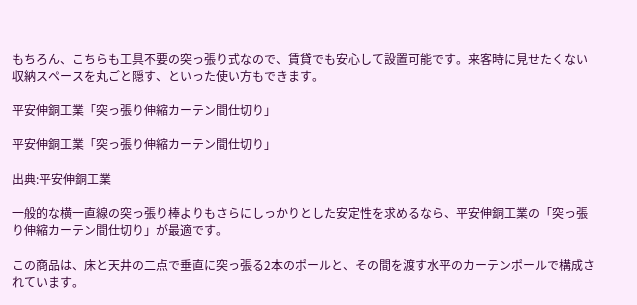もちろん、こちらも工具不要の突っ張り式なので、賃貸でも安心して設置可能です。来客時に見せたくない収納スペースを丸ごと隠す、といった使い方もできます。

平安伸銅工業「突っ張り伸縮カーテン間仕切り」

平安伸銅工業「突っ張り伸縮カーテン間仕切り」

出典:平安伸銅工業

一般的な横一直線の突っ張り棒よりもさらにしっかりとした安定性を求めるなら、平安伸銅工業の「突っ張り伸縮カーテン間仕切り」が最適です。

この商品は、床と天井の二点で垂直に突っ張る2本のポールと、その間を渡す水平のカーテンポールで構成されています。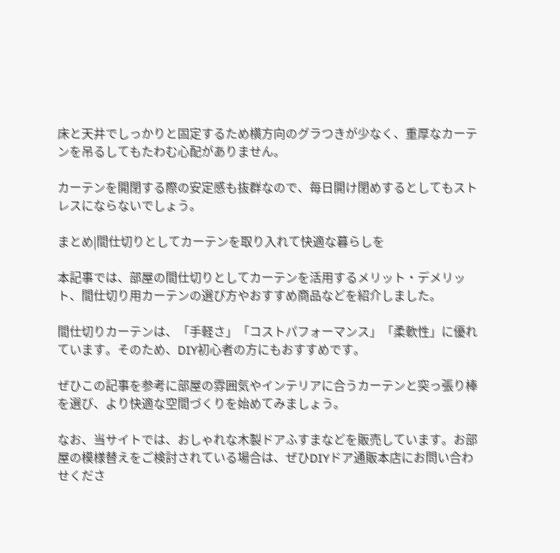床と天井でしっかりと固定するため横方向のグラつきが少なく、重厚なカーテンを吊るしてもたわむ心配がありません。

カーテンを開閉する際の安定感も抜群なので、毎日開け閉めするとしてもストレスにならないでしょう。

まとめ|間仕切りとしてカーテンを取り入れて快適な暮らしを

本記事では、部屋の間仕切りとしてカーテンを活用するメリット・デメリット、間仕切り用カーテンの選び方やおすすめ商品などを紹介しました。

間仕切りカーテンは、「手軽さ」「コストパフォーマンス」「柔軟性」に優れています。そのため、DIY初心者の方にもおすすめです。

ぜひこの記事を参考に部屋の雰囲気やインテリアに合うカーテンと突っ張り棒を選び、より快適な空間づくりを始めてみましょう。

なお、当サイトでは、おしゃれな木製ドアふすまなどを販売しています。お部屋の模様替えをご検討されている場合は、ぜひDIYドア通販本店にお問い合わせくださ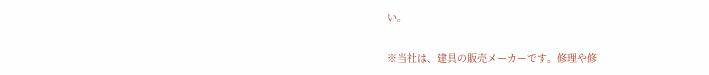い。

※当社は、建具の販売メーカーです。修理や修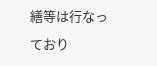繕等は行なっており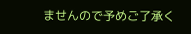ませんので予めご了承く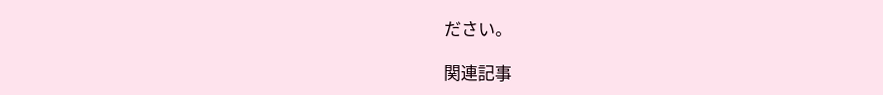ださい。

関連記事